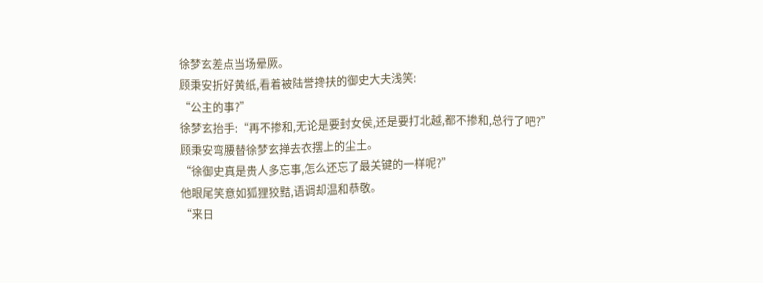徐梦玄差点当场晕厥。
顾秉安折好黄纸,看着被陆誉搀扶的御史大夫浅笑:
“公主的事?”
徐梦玄抬手:“再不掺和,无论是要封女侯,还是要打北越,都不掺和,总行了吧?”
顾秉安弯腰替徐梦玄掸去衣摆上的尘土。
“徐御史真是贵人多忘事,怎么还忘了最关键的一样呢?”
他眼尾笑意如狐狸狡黠,语调却温和恭敬。
“来日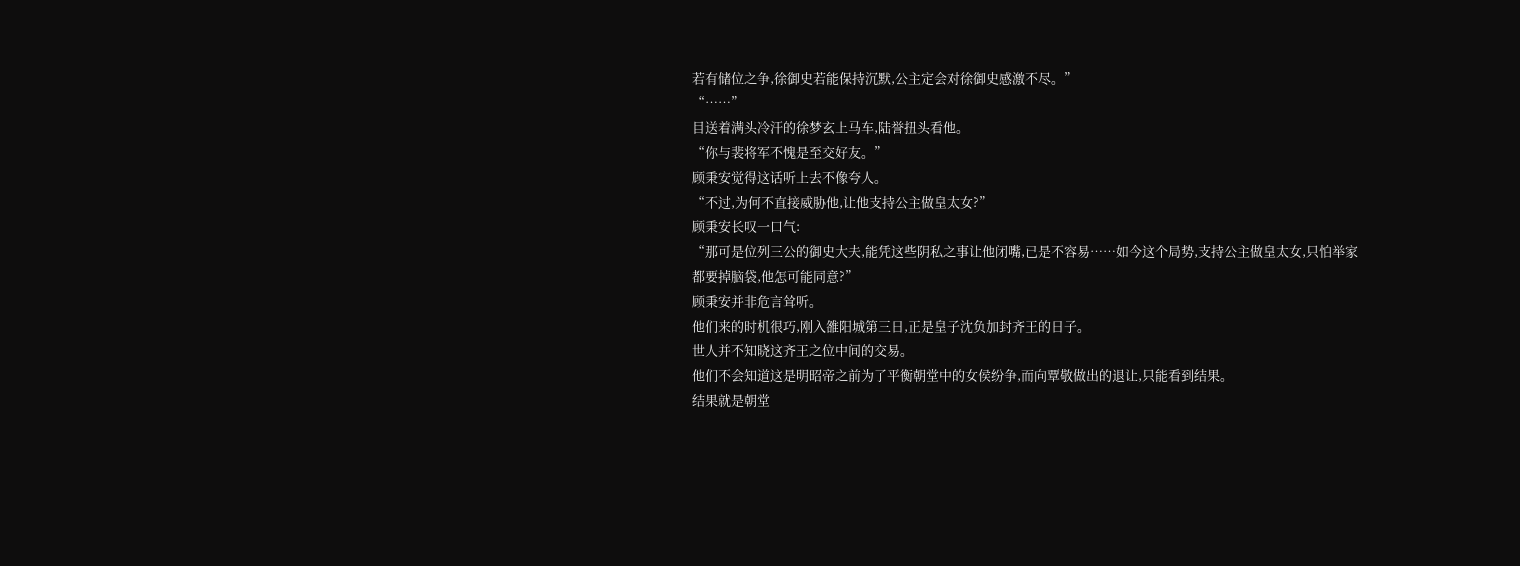若有储位之争,徐御史若能保持沉默,公主定会对徐御史感激不尽。”
“……”
目送着满头冷汗的徐梦玄上马车,陆誉扭头看他。
“你与裴将军不愧是至交好友。”
顾秉安觉得这话听上去不像夸人。
“不过,为何不直接威胁他,让他支持公主做皇太女?”
顾秉安长叹一口气:
“那可是位列三公的御史大夫,能凭这些阴私之事让他闭嘴,已是不容易……如今这个局势,支持公主做皇太女,只怕举家都要掉脑袋,他怎可能同意?”
顾秉安并非危言耸听。
他们来的时机很巧,刚入雒阳城第三日,正是皇子沈负加封齐王的日子。
世人并不知晓这齐王之位中间的交易。
他们不会知道这是明昭帝之前为了平衡朝堂中的女侯纷争,而向覃敬做出的退让,只能看到结果。
结果就是朝堂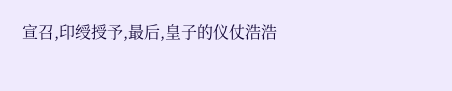宣召,印绶授予,最后,皇子的仪仗浩浩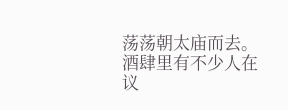荡荡朝太庙而去。
酒肆里有不少人在议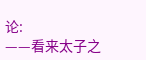论:
——看来太子之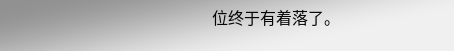位终于有着落了。